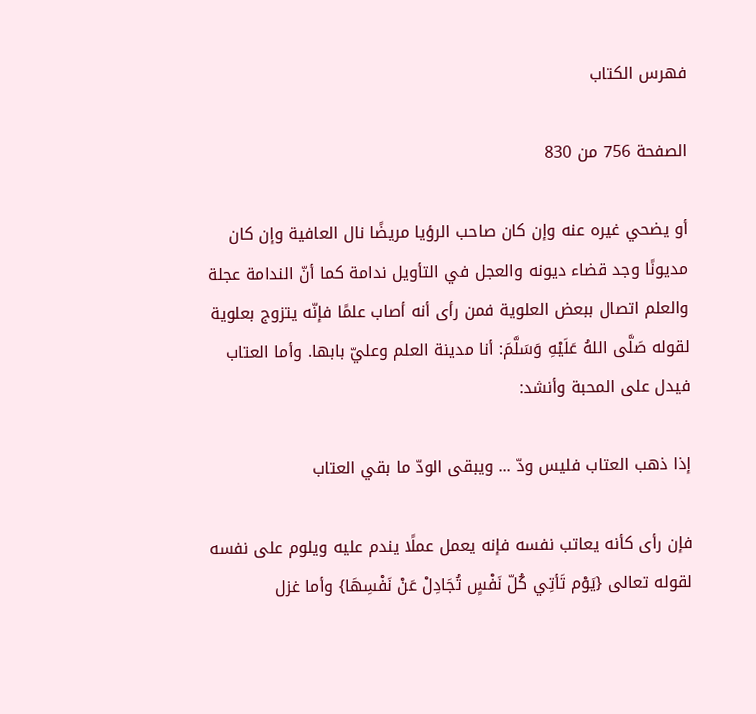فهرس الكتاب

الصفحة 756 من 830

أو يضحي غيره عنه وإن كان صاحب الرؤيا مريضًا نال العافية وإن كان مديونًا وجد قضاء ديونه والعجل في التأويل ندامة كما أنّ الندامة عجلة والعلم اتصال ببعض العلوية فمن رأى أنه أصاب علمًا فإنّه يتزوج بعلوية لقوله صَلَّى اللهُ عَلَيْهِ وَسَلَّمَ: أنا مدينة العلم وعليّ بابها. وأما العتاب فيدل على المحبة وأنشد:

إذا ذهب العتاب فليس ودّ ... ويبقى الودّ ما بقي العتاب

فإن رأى كأنه يعاتب نفسه فإنه يعمل عملًا يندم عليه ويلوم على نفسه لقوله تعالى {يَوْم تَأتِي كُلّ نَفْسٍ تُجَادِلْ عَنْ نَفْسِهَا} وأما غزل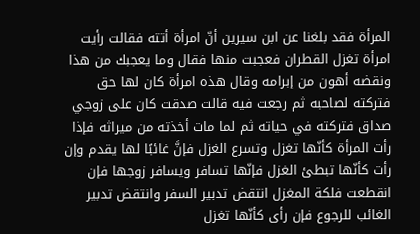المرأة فقد بلغنا عن ابن سيرين أنّ امرأة أتته فقالت رأيت امرأة تغزل القطران فعجبت منها فقال وما يعجبك من هذا ونقضه أهون من إبرامه وقال هذه امرأة كان لها حق فتركته لصاحبه ثم رجعت فيه قالت صدقت كان على زوجي صداق فتركته في حياته ثم لما مات أخذته من ميراثه فإذا رأت المرأة كأنّها تغزل وتسرع الغزل فإنَّ غائبًا لها يقدم وإن رأت كأنّها تبطئ الغزل فإنّها تسافر ويسافر زوجها فإن انقطعت فلكة المغزل انتقض تدبير السفر وانتقض تدبير الغائب للرجوع فإن رأى كأنّها تغزل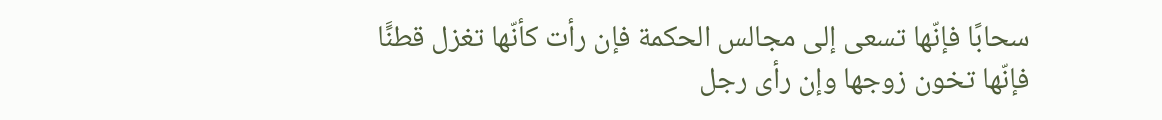سحابًا فإنّها تسعى إلى مجالس الحكمة فإن رأت كأنّها تغزل قطنًَا فإنّها تخون زوجها وإن رأى رجل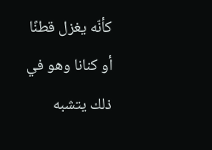كأنّه يغزل قطنًا أو كنانا وهو في ذلك يتشبه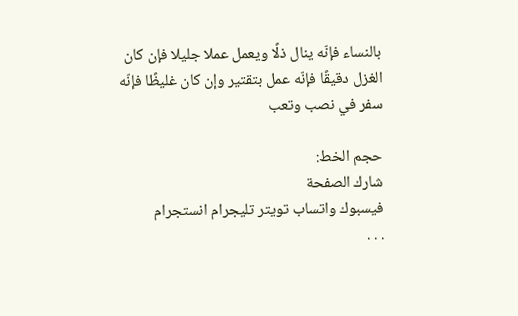بالنساء فإنّه ينال ذلًا ويعمل عملا جليلا فإن كان الغزل دقيقًا فإنّه عمل بتقتير وإن كان غليظًا فإنّه سفر في نصب وتعب

حجم الخط:
شارك الصفحة
فيسبوك واتساب تويتر تليجرام انستجرام
. . .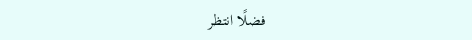فضلًا انتظر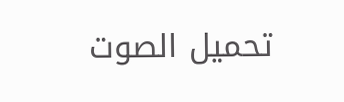تحميل الصوت